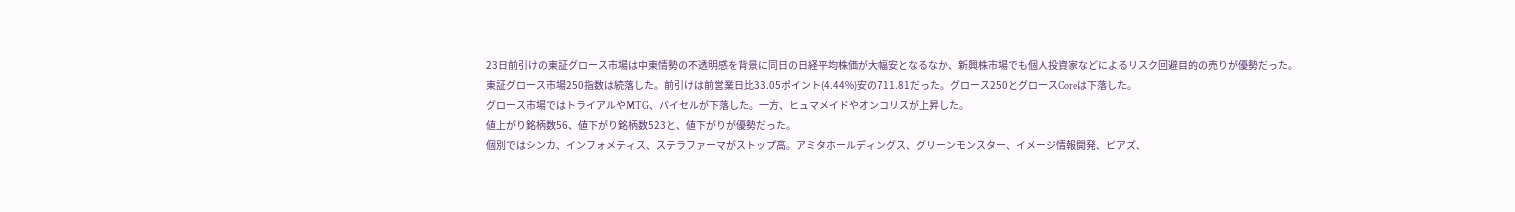23日前引けの東証グロース市場は中東情勢の不透明感を背景に同日の日経平均株価が大幅安となるなか、新興株市場でも個人投資家などによるリスク回避目的の売りが優勢だった。
東証グロース市場250指数は続落した。前引けは前営業日比33.05ポイント(4.44%)安の711.81だった。グロース250とグロースCoreは下落した。
グロース市場ではトライアルやMTG、バイセルが下落した。一方、ヒュマメイドやオンコリスが上昇した。
値上がり銘柄数56、値下がり銘柄数523と、値下がりが優勢だった。
個別ではシンカ、インフォメティス、ステラファーマがストップ高。アミタホールディングス、グリーンモンスター、イメージ情報開発、ピアズ、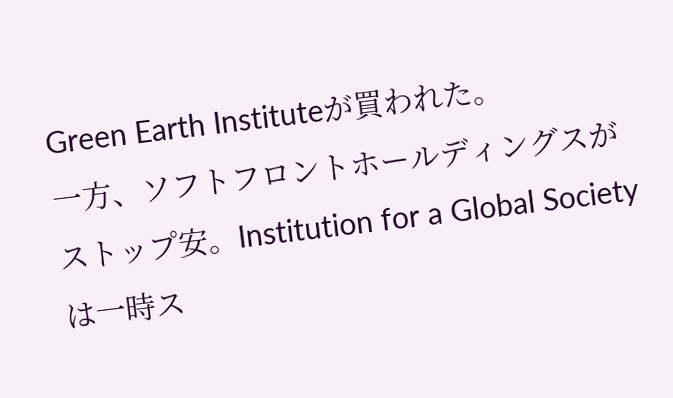Green Earth Instituteが買われた。
一方、ソフトフロントホールディングスがストップ安。Institution for a Global Societyは一時ス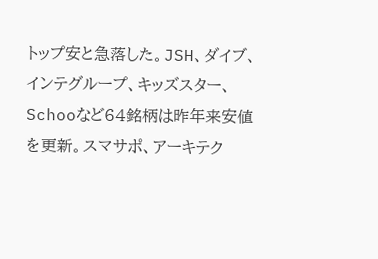トップ安と急落した。JSH、ダイブ、インテグループ、キッズスター、Schooなど64銘柄は昨年来安値を更新。スマサポ、アーキテク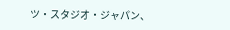ツ・スタジオ・ジャパン、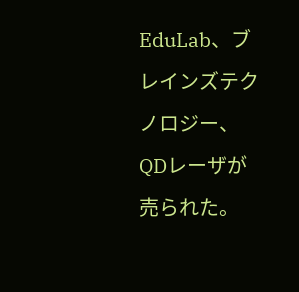EduLab、ブレインズテクノロジー、QDレーザが売られた。